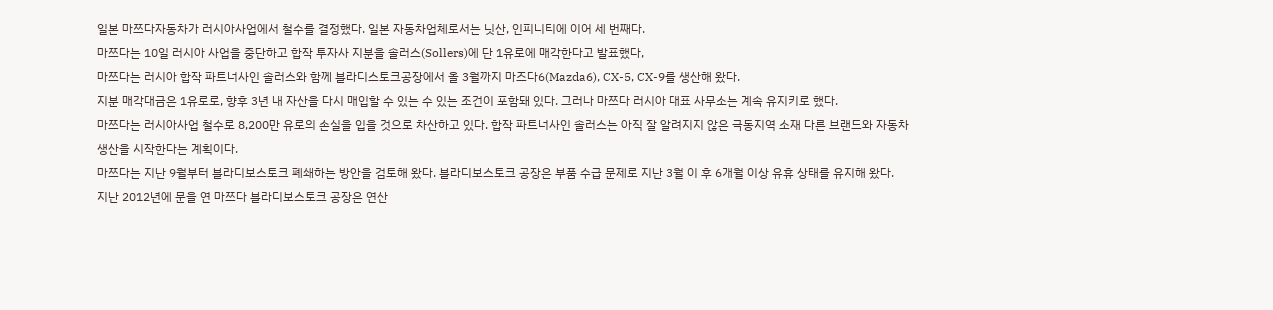일본 마쯔다자동차가 러시아사업에서 철수를 결정했다. 일본 자동차업체로서는 닛산, 인피니티에 이어 세 번째다.
마쯔다는 10일 러시아 사업을 중단하고 합작 투자사 지분을 솔러스(Sollers)에 단 1유로에 매각한다고 발표했다,
마쯔다는 러시아 합작 파트너사인 솔러스와 함께 블라디스토크공장에서 올 3월까지 마즈다6(Mazda6), CX-5, CX-9를 생산해 왔다.
지분 매각대금은 1유로로, 향후 3년 내 자산을 다시 매입할 수 있는 수 있는 조건이 포함돼 있다. 그러나 마쯔다 러시아 대표 사무소는 계속 유지키로 했다.
마쯔다는 러시아사업 철수로 8,200만 유로의 손실을 입을 것으로 차산하고 있다. 합작 파트너사인 솔러스는 아직 잘 알려지지 않은 극동지역 소재 다른 브랜드와 자동차 생산을 시작한다는 계획이다.
마쯔다는 지난 9월부터 블라디보스토크 폐쇄하는 방안을 검토해 왔다. 블라디보스토크 공장은 부품 수급 문제로 지난 3월 이 후 6개월 이상 유휴 상태를 유지해 왔다.
지난 2012년에 문을 연 마쯔다 블라디보스토크 공장은 연산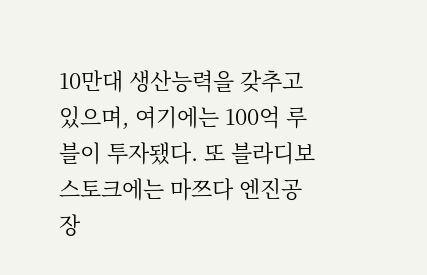10만대 생산능력을 갖추고 있으며, 여기에는 100억 루블이 투자됐다. 또 블라디보스토크에는 마쯔다 엔진공장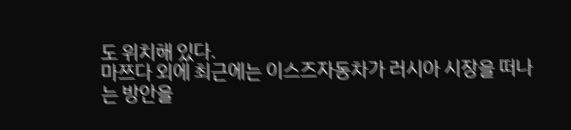도 위치해 있다.
마쯔다 외에 최근에는 이스즈자동차가 러시아 시장을 떠나는 방안을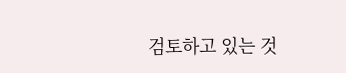검토하고 있는 것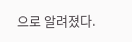으로 알려졌다.